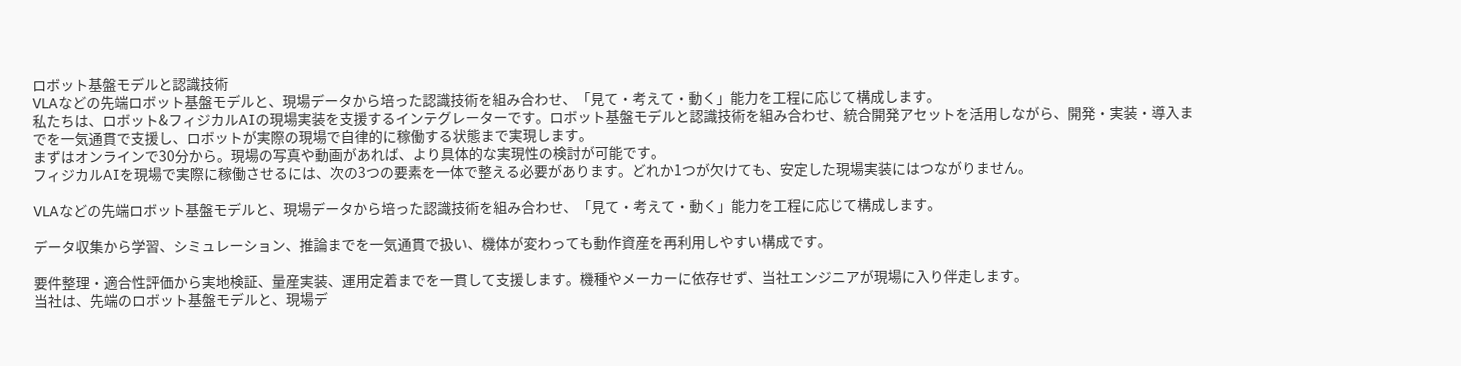ロボット基盤モデルと認識技術
VLAなどの先端ロボット基盤モデルと、現場データから培った認識技術を組み合わせ、「見て・考えて・動く」能力を工程に応じて構成します。
私たちは、ロボット&フィジカルAIの現場実装を支援するインテグレーターです。ロボット基盤モデルと認識技術を組み合わせ、統合開発アセットを活用しながら、開発・実装・導入までを一気通貫で支援し、ロボットが実際の現場で自律的に稼働する状態まで実現します。
まずはオンラインで30分から。現場の写真や動画があれば、より具体的な実現性の検討が可能です。
フィジカルAIを現場で実際に稼働させるには、次の3つの要素を一体で整える必要があります。どれか1つが欠けても、安定した現場実装にはつながりません。

VLAなどの先端ロボット基盤モデルと、現場データから培った認識技術を組み合わせ、「見て・考えて・動く」能力を工程に応じて構成します。

データ収集から学習、シミュレーション、推論までを一気通貫で扱い、機体が変わっても動作資産を再利用しやすい構成です。

要件整理・適合性評価から実地検証、量産実装、運用定着までを一貫して支援します。機種やメーカーに依存せず、当社エンジニアが現場に入り伴走します。
当社は、先端のロボット基盤モデルと、現場デ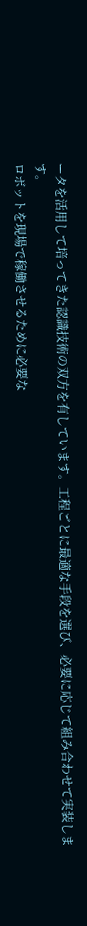ータを活用して培ってきた認識技術の双方を有しています。工程ごとに最適な手段を選び、必要に応じて組み合わせて実装します。
ロボットを現場で稼働させるために必要な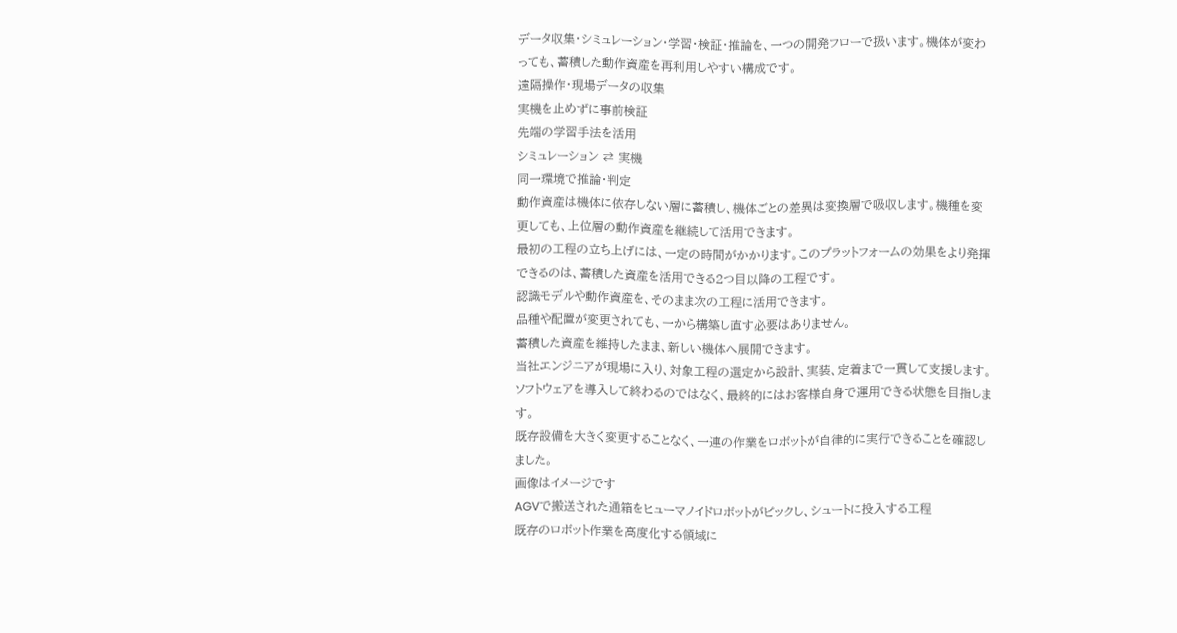データ収集・シミュレーション・学習・検証・推論を、一つの開発フローで扱います。機体が変わっても、蓄積した動作資産を再利用しやすい構成です。
遠隔操作・現場データの収集
実機を止めずに事前検証
先端の学習手法を活用
シミュレーション ⇄ 実機
同一環境で推論・判定
動作資産は機体に依存しない層に蓄積し、機体ごとの差異は変換層で吸収します。機種を変更しても、上位層の動作資産を継続して活用できます。
最初の工程の立ち上げには、一定の時間がかかります。このプラットフォームの効果をより発揮できるのは、蓄積した資産を活用できる2つ目以降の工程です。
認識モデルや動作資産を、そのまま次の工程に活用できます。
品種や配置が変更されても、一から構築し直す必要はありません。
蓄積した資産を維持したまま、新しい機体へ展開できます。
当社エンジニアが現場に入り、対象工程の選定から設計、実装、定着まで一貫して支援します。ソフトウェアを導入して終わるのではなく、最終的にはお客様自身で運用できる状態を目指します。
既存設備を大きく変更することなく、一連の作業をロボットが自律的に実行できることを確認しました。
画像はイメージです
AGVで搬送された通箱をヒューマノイドロボットがピックし、シュートに投入する工程
既存のロボット作業を高度化する領域に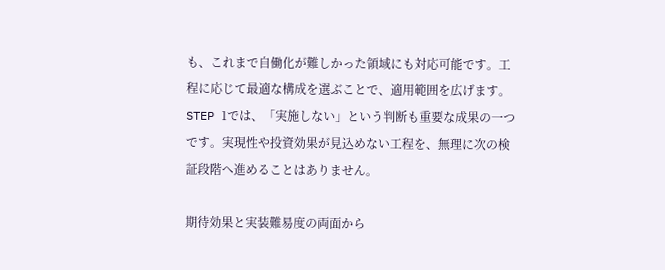も、これまで自働化が難しかった領域にも対応可能です。工程に応じて最適な構成を選ぶことで、適用範囲を広げます。
STEP 1では、「実施しない」という判断も重要な成果の一つです。実現性や投資効果が見込めない工程を、無理に次の検証段階へ進めることはありません。

期待効果と実装難易度の両面から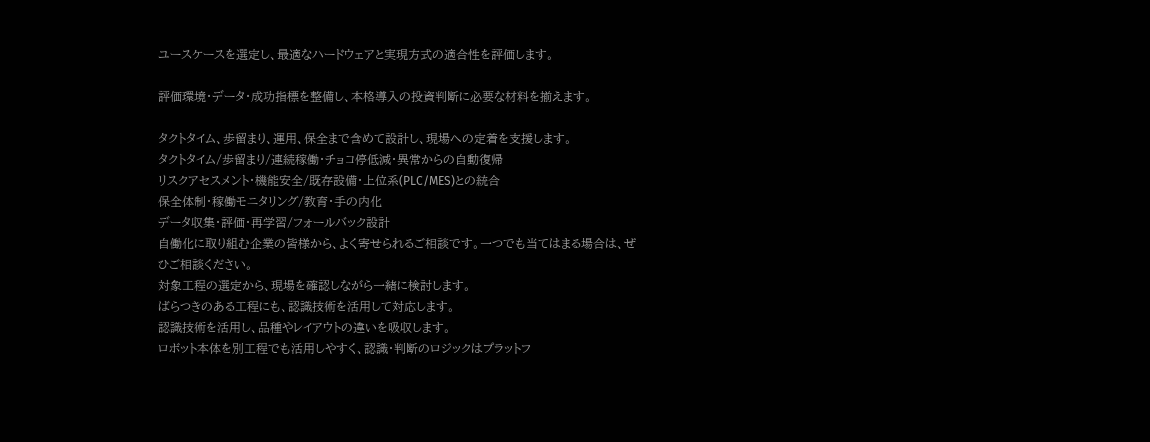ユースケースを選定し、最適なハードウェアと実現方式の適合性を評価します。

評価環境・データ・成功指標を整備し、本格導入の投資判断に必要な材料を揃えます。

タクトタイム、歩留まり、運用、保全まで含めて設計し、現場への定着を支援します。
タクトタイム/歩留まり/連続稼働・チョコ停低減・異常からの自動復帰
リスクアセスメント・機能安全/既存設備・上位系(PLC/MES)との統合
保全体制・稼働モニタリング/教育・手の内化
データ収集・評価・再学習/フォールバック設計
自働化に取り組む企業の皆様から、よく寄せられるご相談です。一つでも当てはまる場合は、ぜひご相談ください。
対象工程の選定から、現場を確認しながら一緒に検討します。
ばらつきのある工程にも、認識技術を活用して対応します。
認識技術を活用し、品種やレイアウトの違いを吸収します。
ロボット本体を別工程でも活用しやすく、認識・判断のロジックはプラットフ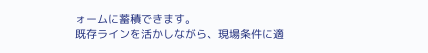ォームに蓄積できます。
既存ラインを活かしながら、現場条件に適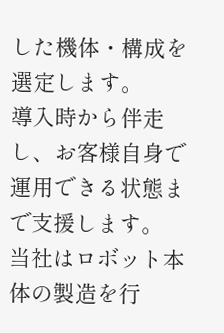した機体・構成を選定します。
導入時から伴走し、お客様自身で運用できる状態まで支援します。
当社はロボット本体の製造を行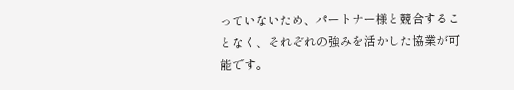っていないため、パートナー様と競合することなく、それぞれの強みを活かした協業が可能です。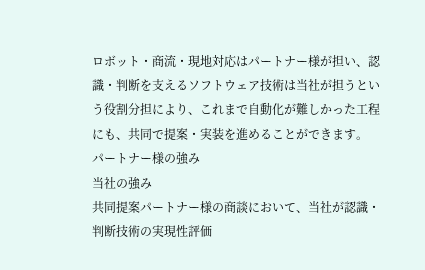ロボット・商流・現地対応はパートナー様が担い、認識・判断を支えるソフトウェア技術は当社が担うという役割分担により、これまで自動化が難しかった工程にも、共同で提案・実装を進めることができます。
パートナー様の強み
当社の強み
共同提案パートナー様の商談において、当社が認識・判断技術の実現性評価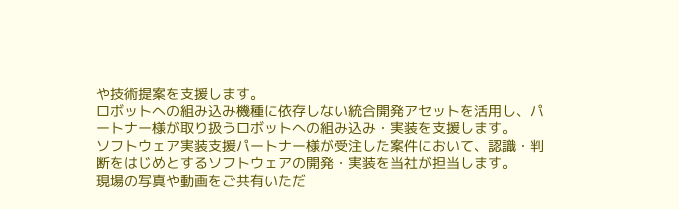や技術提案を支援します。
ロボットへの組み込み機種に依存しない統合開発アセットを活用し、パートナー様が取り扱うロボットへの組み込み・実装を支援します。
ソフトウェア実装支援パートナー様が受注した案件において、認識・判断をはじめとするソフトウェアの開発・実装を当社が担当します。
現場の写真や動画をご共有いただ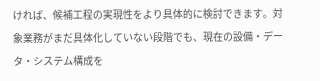ければ、候補工程の実現性をより具体的に検討できます。対象業務がまだ具体化していない段階でも、現在の設備・データ・システム構成を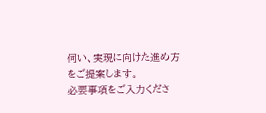伺い、実現に向けた進め方をご提案します。
必要事項をご入力くださ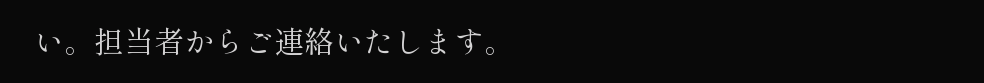い。担当者からご連絡いたします。